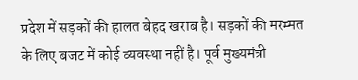प्रदेश में सड़कों की हालत बेहद खराब है। सड़कों की मरम्मत के लिए बजट में कोई व्यवस्था नहीं है। पूर्व मुख्यमंत्री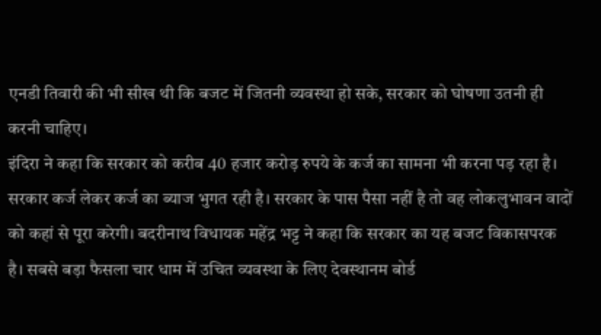एनडी तिवारी की भी सीख थी कि बजट में जितनी व्यवस्था हो सके, सरकार को घोषणा उतनी ही करनी चाहिए।
इंदिरा ने कहा कि सरकार को करीब 40 हजार करोड़ रुपये के कर्ज का सामना भी करना पड़ रहा है। सरकार कर्ज लेकर कर्ज का ब्याज भुगत रही है। सरकार के पास पैसा नहीं है तो वह लोकलुभावन वादों को कहां से पूरा करेगी। बदरीनाथ विधायक महेंद्र भट्ट ने कहा कि सरकार का यह बजट विकासपरक है। सबसे बड़ा फैसला चार धाम में उचित व्यवस्था के लिए देवस्थानम बोर्ड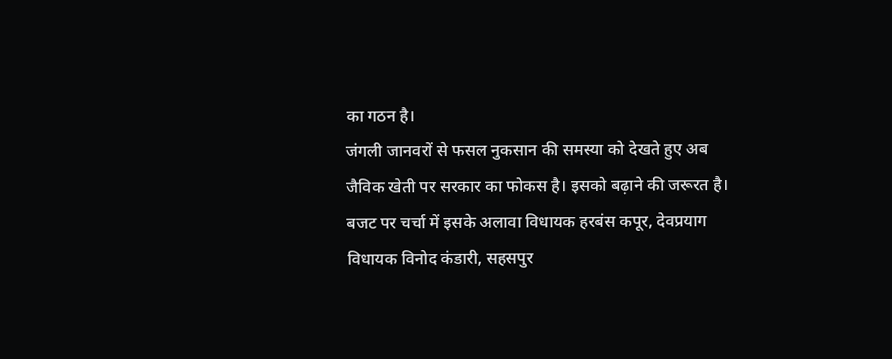का गठन है।
जंगली जानवरों से फसल नुकसान की समस्या को देखते हुए अब जैविक खेती पर सरकार का फोकस है। इसको बढ़ाने की जरूरत है। बजट पर चर्चा में इसके अलावा विधायक हरबंस कपूर, देवप्रयाग विधायक विनोद कंडारी, सहसपुर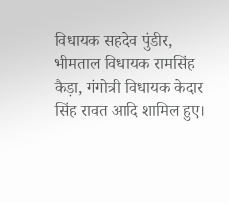विधायक सहदेव पुंडीर, भीमताल विधायक रामसिंह कैड़ा, गंगोत्री विधायक केदार सिंह रावत आदि शामिल हुए।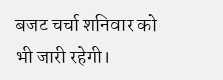बजट चर्चा शनिवार को भी जारी रहेगी।